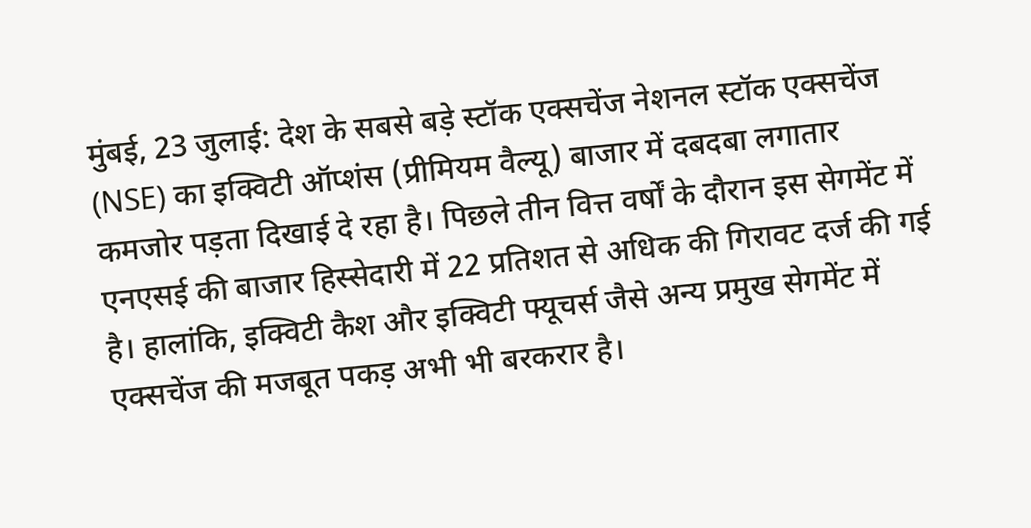मुंबई, 23 जुलाई: देश के सबसे बड़े स्टॉक एक्सचेंज नेशनल स्टॉक एक्सचेंज (NSE) का इक्विटी ऑप्शंस (प्रीमियम वैल्यू) बाजार में दबदबा लगातार कमजोर पड़ता दिखाई दे रहा है। पिछले तीन वित्त वर्षों के दौरान इस सेगमेंट में एनएसई की बाजार हिस्सेदारी में 22 प्रतिशत से अधिक की गिरावट दर्ज की गई है। हालांकि, इक्विटी कैश और इक्विटी फ्यूचर्स जैसे अन्य प्रमुख सेगमेंट में एक्सचेंज की मजबूत पकड़ अभी भी बरकरार है।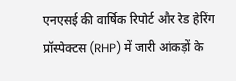एनएसई की वार्षिक रिपोर्ट और रेड हेरिंग प्रॉस्पेक्टस (RHP) में जारी आंकड़ों के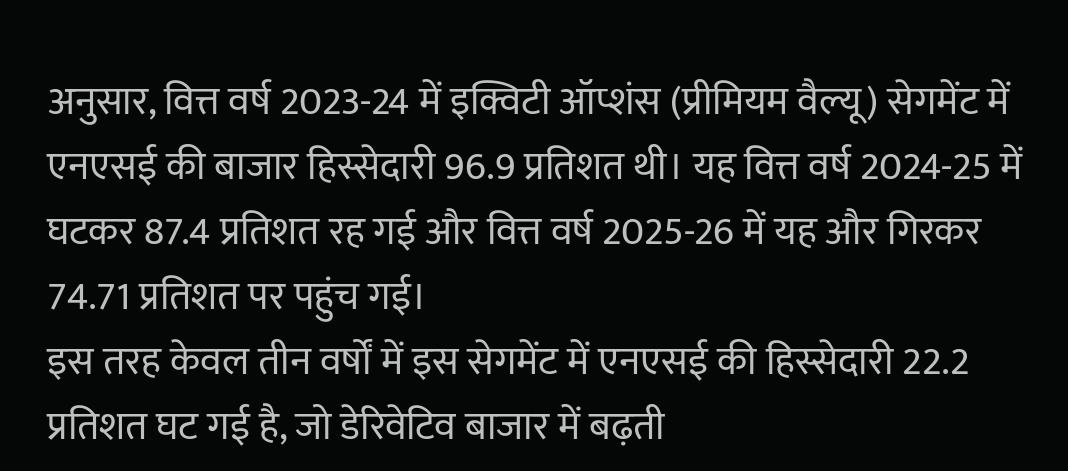अनुसार, वित्त वर्ष 2023-24 में इक्विटी ऑप्शंस (प्रीमियम वैल्यू) सेगमेंट में एनएसई की बाजार हिस्सेदारी 96.9 प्रतिशत थी। यह वित्त वर्ष 2024-25 में घटकर 87.4 प्रतिशत रह गई और वित्त वर्ष 2025-26 में यह और गिरकर 74.71 प्रतिशत पर पहुंच गई।
इस तरह केवल तीन वर्षों में इस सेगमेंट में एनएसई की हिस्सेदारी 22.2 प्रतिशत घट गई है, जो डेरिवेटिव बाजार में बढ़ती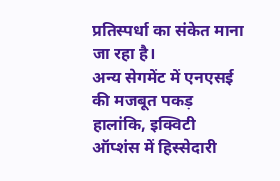प्रतिस्पर्धा का संकेत माना जा रहा है।
अन्य सेगमेंट में एनएसई की मजबूत पकड़
हालांकि, इक्विटी ऑप्शंस में हिस्सेदारी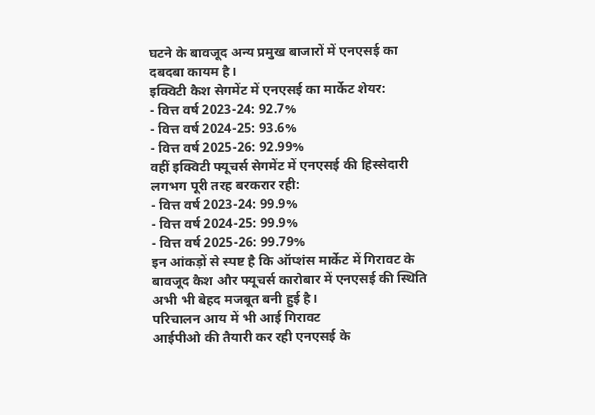घटने के बावजूद अन्य प्रमुख बाजारों में एनएसई का दबदबा कायम है।
इक्विटी कैश सेगमेंट में एनएसई का मार्केट शेयर:
- वित्त वर्ष 2023-24: 92.7%
- वित्त वर्ष 2024-25: 93.6%
- वित्त वर्ष 2025-26: 92.99%
वहीं इक्विटी फ्यूचर्स सेगमेंट में एनएसई की हिस्सेदारी लगभग पूरी तरह बरकरार रही:
- वित्त वर्ष 2023-24: 99.9%
- वित्त वर्ष 2024-25: 99.9%
- वित्त वर्ष 2025-26: 99.79%
इन आंकड़ों से स्पष्ट है कि ऑप्शंस मार्केट में गिरावट के बावजूद कैश और फ्यूचर्स कारोबार में एनएसई की स्थिति अभी भी बेहद मजबूत बनी हुई है।
परिचालन आय में भी आई गिरावट
आईपीओ की तैयारी कर रही एनएसई के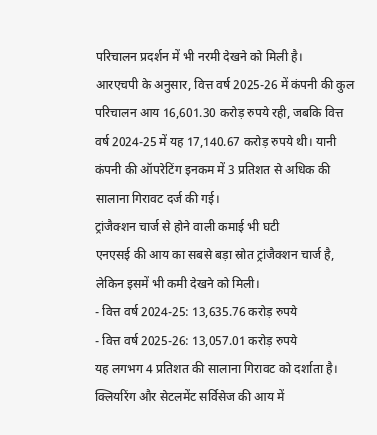परिचालन प्रदर्शन में भी नरमी देखने को मिली है।
आरएचपी के अनुसार, वित्त वर्ष 2025-26 में कंपनी की कुल परिचालन आय 16,601.30 करोड़ रुपये रही, जबकि वित्त वर्ष 2024-25 में यह 17,140.67 करोड़ रुपये थी। यानी कंपनी की ऑपरेटिंग इनकम में 3 प्रतिशत से अधिक की सालाना गिरावट दर्ज की गई।
ट्रांजैक्शन चार्ज से होने वाली कमाई भी घटी
एनएसई की आय का सबसे बड़ा स्रोत ट्रांजैक्शन चार्ज है, लेकिन इसमें भी कमी देखने को मिली।
- वित्त वर्ष 2024-25: 13,635.76 करोड़ रुपये
- वित्त वर्ष 2025-26: 13,057.01 करोड़ रुपये
यह लगभग 4 प्रतिशत की सालाना गिरावट को दर्शाता है।
क्लियरिंग और सेटलमेंट सर्विसेज की आय में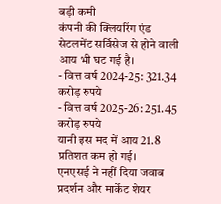बड़ी कमी
कंपनी की क्लियरिंग एंड सेटलमेंट सर्विसेज से होने वाली आय भी घट गई है।
- वित्त वर्ष 2024-25: 321.34 करोड़ रुपये
- वित्त वर्ष 2025-26: 251.45 करोड़ रुपये
यानी इस मद में आय 21.8 प्रतिशत कम हो गई।
एनएसई ने नहीं दिया जवाब
प्रदर्शन और मार्केट शेयर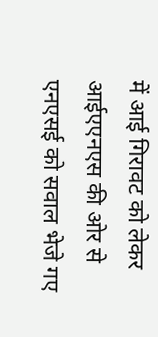में आई गिरावट को लेकर आईएएनएस की ओर से एनएसई को सवाल भेजे गए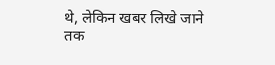थे, लेकिन खबर लिखे जाने तक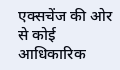एक्सचेंज की ओर से कोई आधिकारिक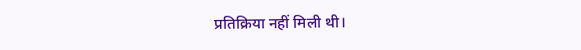प्रतिक्रिया नहीं मिली थी।